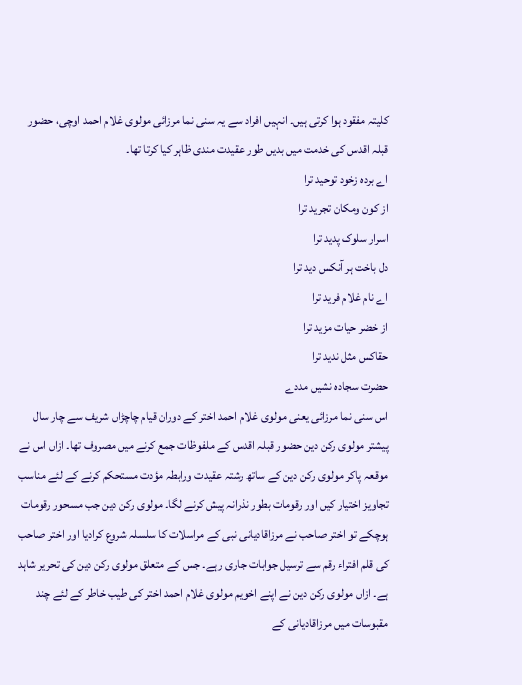کلیتہ مفقود ہوا کرتی ہیں۔ انہیں افراد سے یہ سنی نما مرزائی مولوی غلام احمد اوچی، حضور قبلہ اقدس کی خدمت میں بدیں طور عقیدت مندی ظاہر کیا کرتا تھا۔
اے بردہ زخود توحید ترا
از کون ومکان تجرید ترا
اسرار سلوک پدید ترا
دل باخت ہر آنکس دید ترا
اے نام غلام فرید ترا
از خضر حیات مزید ترا
حقاکس مثل ندید ترا
حضرت سجادہ نشیں مددے
اس سنی نما مرزائی یعنی مولوی غلام احمد اختر کے دوران قیام چاچڑاں شریف سے چار سال پیشتر مولوی رکن دین حضور قبلہ اقدس کے ملفوظات جمع کرنے میں مصروف تھا۔ ازاں اس نے موقعہ پاکر مولوی رکن دین کے ساتھ رشتہ عقیدت ورابطہ مؤدت مستحکم کرنے کے لئے مناسب تجاویز اختیار کیں اور رقومات بطور نذرانہ پیش کرنے لگا۔ مولوی رکن دین جب مسحور رقومات ہوچکے تو اختر صاحب نے مرزاقادیانی نبی کے مراسلات کا سلسلہ شروع کرادیا اور اختر صاحب کی قلم افتراء رقم سے ترسیل جوابات جاری رہے۔ جس کے متعلق مولوی رکن دین کی تحریر شاہد ہے۔ ازاں مولوی رکن دین نے اپنے اخویم مولوی غلام احمد اختر کی طیب خاطر کے لئے چند مقبوسات میں مرزاقادیانی کے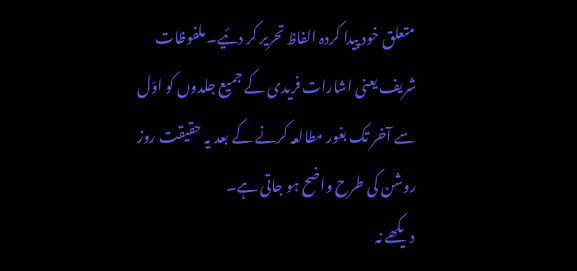متعلق خود پیدا کردہ الفاظ تحریر کر دئیے۔ ملفوظات شریف یعنی اشارات فریدی کے جمیع جلدوں کو اوّل سے آخر تک بغور مطالعہ کرنے کے بعد یہ حقیقت روز روشن کی طرح واضح ہو جاتی ہے۔
دیکھے نہ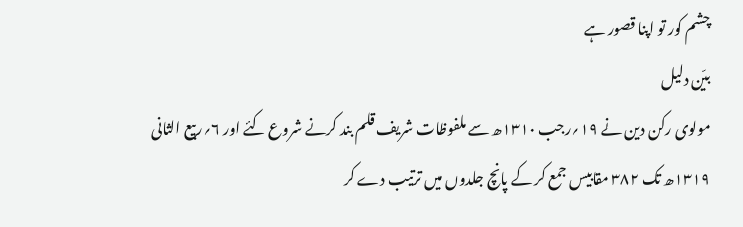چشم کور تو اپنا قصور ہے
بیّن دلیل
مولوی رکن دین نے ۱۹؍رجب ۱۳۱۰ھ سے ملفوظات شریف قلم بند کرنے شروع کئے اور ۶؍ربیع الثانی ۱۳۱۹ھ تک ۳۸۲ مقابیس جمع کر کے پانچ جلدوں میں ترتیب دے کر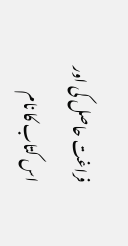فراغت حاصل کی اور اس کتاب کا نام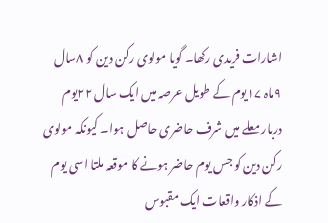اشارات فریدی رکھا۔ گویا مولوی رکن دین کو ۸سال ۹ماہ ۱۷یوم کے طویل عرصہ میں ایک سال ۲۲یوم دربار معلے میں شرف حاضری حاصل ہوا۔ کیونکہ مولوی رکن دین کو جس یوم حاضر ہونے کا موقعہ ملتا اسی یوم کے اذکار واقعات ایک مقبوس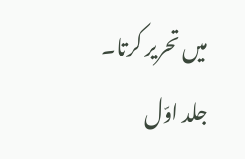میں تحریر کرتا۔ جلد اوّل